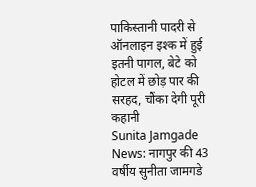पाकिस्तानी पादरी से ऑनलाइन इश्क में हुई इतनी पागल, बेटे को होटल में छोड़ पार की सरहद, चौंका देगी पूरी कहानी
Sunita Jamgade News: नागपुर की 43 वर्षीय सुनीता जामगडे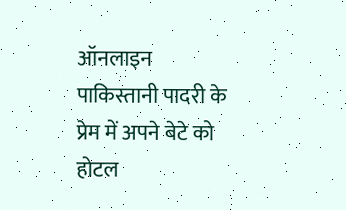ऑनलाइन पाकिस्तानी पादरी के प्रेम में अपने बेटे को होटल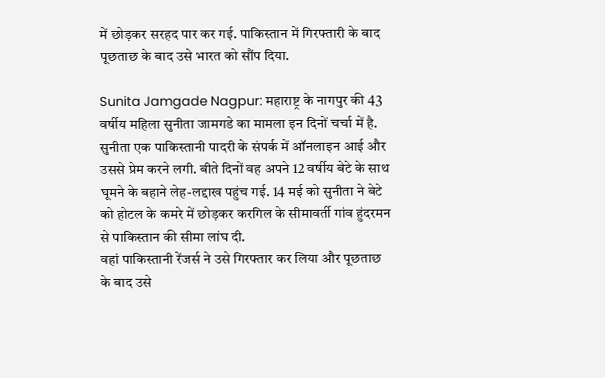में छोड़कर सरहद पार कर गई. पाकिस्तान में गिरफ्तारी के बाद पूछताछ के बाद उसे भारत को सौंप दिया.

Sunita Jamgade Nagpur: महाराष्ट्र के नागपुर की 43 वर्षीय महिला सुनीता जामगडे का मामला इन दिनों चर्चा में है. सुनीता एक पाकिस्तानी पादरी के संपर्क में ऑनलाइन आई और उससे प्रेम करने लगी. बीते दिनों वह अपने 12 वर्षीय बेटे के साथ घूमने के बहाने लेह-लद्दाख पहुंच गई. 14 मई को सुनीता ने बेटे को होटल के कमरे में छोड़कर करगिल के सीमावर्ती गांव हुंदरमन से पाकिस्तान की सीमा लांघ दी.
वहां पाकिस्तानी रेंजर्स ने उसे गिरफ्तार कर लिया और पूछताछ के बाद उसे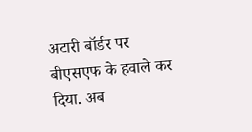अटारी बॉर्डर पर बीएसएफ के हवाले कर दिया. अब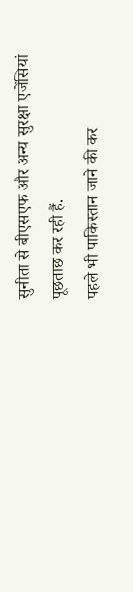सुनीता से बीएसएफ और अन्य सुरक्षा एजेंसियां पूछताछ कर रही हैं.
पहले भी पाकिस्तान जाने की कर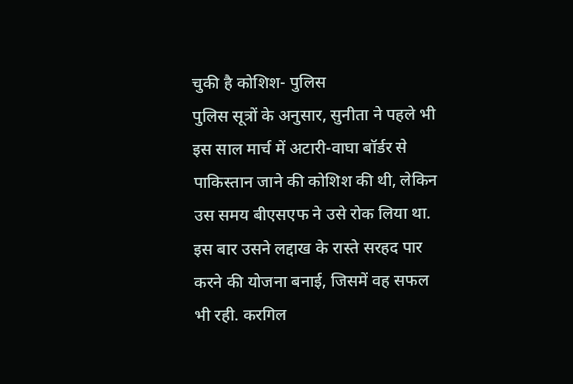चुकी है कोशिश- पुलिस
पुलिस सूत्रों के अनुसार, सुनीता ने पहले भी इस साल मार्च में अटारी-वाघा बॉर्डर से पाकिस्तान जाने की कोशिश की थी, लेकिन उस समय बीएसएफ ने उसे रोक लिया था. इस बार उसने लद्दाख के रास्ते सरहद पार करने की योजना बनाई, जिसमें वह सफल भी रही. करगिल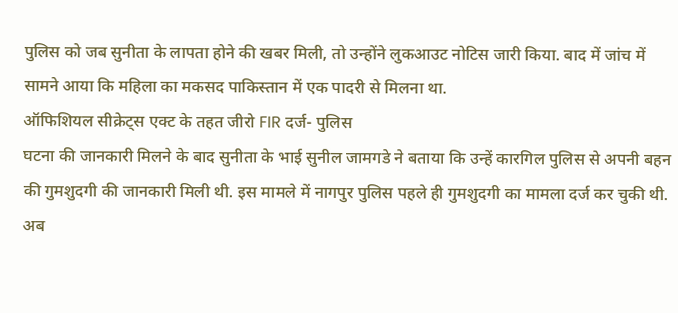पुलिस को जब सुनीता के लापता होने की खबर मिली, तो उन्होंने लुकआउट नोटिस जारी किया. बाद में जांच में सामने आया कि महिला का मकसद पाकिस्तान में एक पादरी से मिलना था.
ऑफिशियल सीक्रेट्स एक्ट के तहत जीरो FIR दर्ज- पुलिस
घटना की जानकारी मिलने के बाद सुनीता के भाई सुनील जामगडे ने बताया कि उन्हें कारगिल पुलिस से अपनी बहन की गुमशुदगी की जानकारी मिली थी. इस मामले में नागपुर पुलिस पहले ही गुमशुदगी का मामला दर्ज कर चुकी थी. अब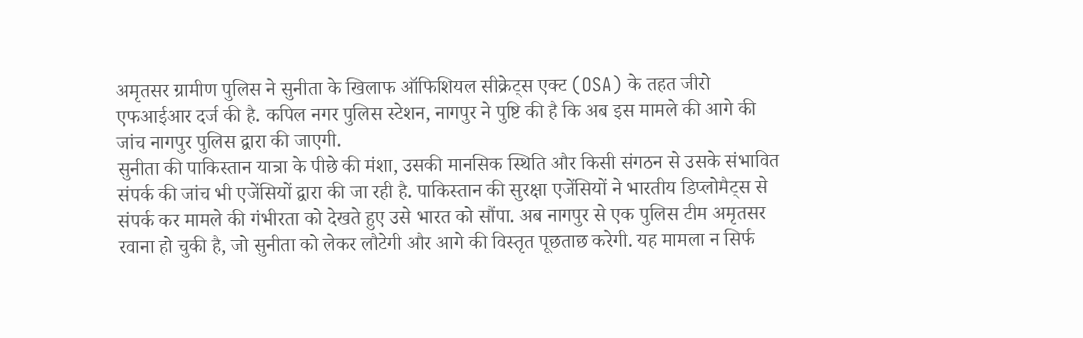अमृतसर ग्रामीण पुलिस ने सुनीता के खिलाफ ऑफिशियल सीक्रेट्स एक्ट (OSA) के तहत जीरो एफआईआर दर्ज की है. कपिल नगर पुलिस स्टेशन, नागपुर ने पुष्टि की है कि अब इस मामले की आगे की जांच नागपुर पुलिस द्वारा की जाएगी.
सुनीता की पाकिस्तान यात्रा के पीछे की मंशा, उसकी मानसिक स्थिति और किसी संगठन से उसके संभावित संपर्क की जांच भी एजेंसियों द्वारा की जा रही है. पाकिस्तान की सुरक्षा एजेंसियों ने भारतीय डिप्लोमैट्स से संपर्क कर मामले की गंभीरता को देखते हुए उसे भारत को सौंपा. अब नागपुर से एक पुलिस टीम अमृतसर रवाना हो चुकी है, जो सुनीता को लेकर लौटेगी और आगे की विस्तृत पूछताछ करेगी. यह मामला न सिर्फ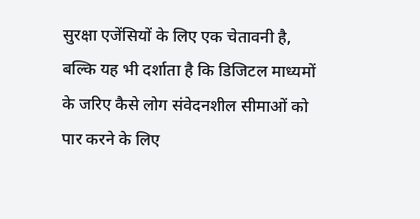सुरक्षा एजेंसियों के लिए एक चेतावनी है, बल्कि यह भी दर्शाता है कि डिजिटल माध्यमों के जरिए कैसे लोग संवेदनशील सीमाओं को पार करने के लिए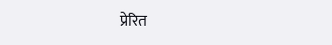प्रेरित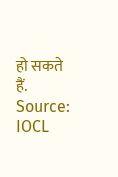हो सकते हैं.
Source: IOCL